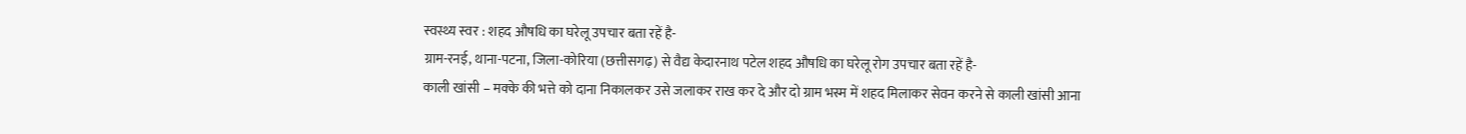स्वस्थ्य स्वर : शहद औषधि का घरेलू उपचार बता रहें है-
ग्राम-रनई, थाना-पटना, जिला-कोरिया (छत्तीसगढ़) से वैद्य केदारनाथ पटेल शहद औषधि का घरेलू रोग उपचार बता रहें है-
काली खांसी – मक्के की भत्ते को दाना निकालकर उसे जलाकर राख कर दे और दो ग्राम भस्म में शहद मिलाकर सेवन करने से काली खांसी आना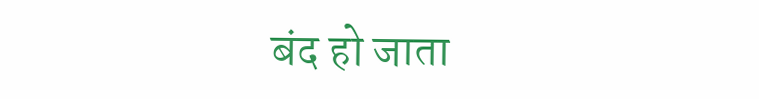बंद हो जाता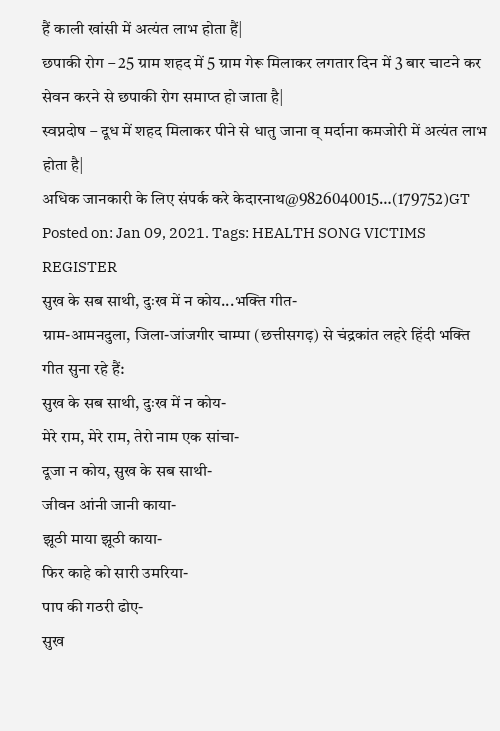हैं काली खांसी में अत्यंत लाभ होता हैं|
छपाकी रोग – 25 ग्राम शहद में 5 ग्राम गेरू मिलाकर लगतार दिन में 3 बार चाटने कर सेवन करने से छपाकी रोग समाप्त हो जाता है|
स्वप्नदोष – दूध में शहद मिलाकर पीने से धातु जाना व् मर्दाना कमजोरी में अत्यंत लाभ होता है|
अधिक जानकारी के लिए संपर्क करे केदारनाथ@9826040015…(179752)GT
Posted on: Jan 09, 2021. Tags: HEALTH SONG VICTIMS REGISTER
सुख के सब साथी, दुःख में न कोय...भक्ति गीत-
ग्राम-आमनदुला, जिला-जांजगीर चाम्पा (छत्तीसगढ़) से चंद्रकांत लहरे हिंदी भक्ति गीत सुना रहे हैं:
सुख के सब साथी, दुःख में न कोय-
मेरे राम, मेरे राम, तेरो नाम एक सांचा-
दूजा न कोय, सुख के सब साथी-
जीवन आंनी जानी काया-
झूठी माया झूठी काया-
फिर काहे को सारी उमरिया-
पाप की गठरी ढोए-
सुख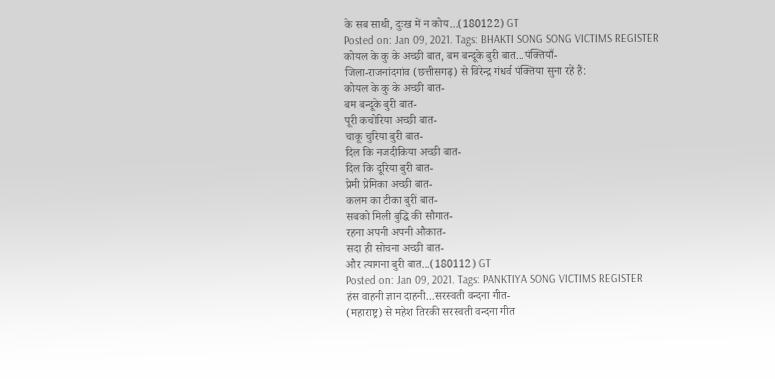के सब साथी, दुःख में न कोय...(180122) GT
Posted on: Jan 09, 2021. Tags: BHAKTI SONG SONG VICTIMS REGISTER
कोयल के कु के अच्छी बात, बम बन्दूके बुरी बात...पंक्तियाँ-
जिला-राजनांदगांव (छत्तीसगढ़) से विरेन्द्र गंधर्व पंक्तिया सुना रहें हैं:
कोयल के कु के अच्छी बात-
बम बन्दूके बुरी बात-
पूरी कचोरिया अच्छी बात-
चाकू चुरिया बुरी बात-
दिल कि नजदीकिया अच्छी बात-
दिल कि दूरिया बुरी बात-
प्रेमी प्रेमिका अच्छी बात-
कलम का टीका बुरीं बात-
सबको मिली बुद्धि की सौगात-
रहना अपनी अपनी औकात-
सदा ही सोचना अच्छी बात-
और त्यागना बुरी बात...(180112) GT
Posted on: Jan 09, 2021. Tags: PANKTIYA SONG VICTIMS REGISTER
हंस वाहनी ज्ञान दाहनी...सरस्वती वन्दना गीत-
(महाराष्ट्र) से महेश तिरकी सरस्वती वन्दना गीत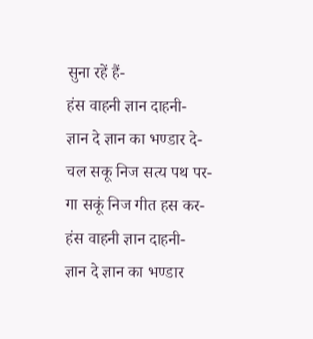सुना रहें हैं-
हंस वाहनी ज्ञान दाहनी-
ज्ञान दे ज्ञान का भण्डार दे-
चल सकू निज सत्य पथ पर-
गा सकूं निज गीत हस कर-
हंस वाहनी ज्ञान दाहनी-
ज्ञान दे ज्ञान का भण्डार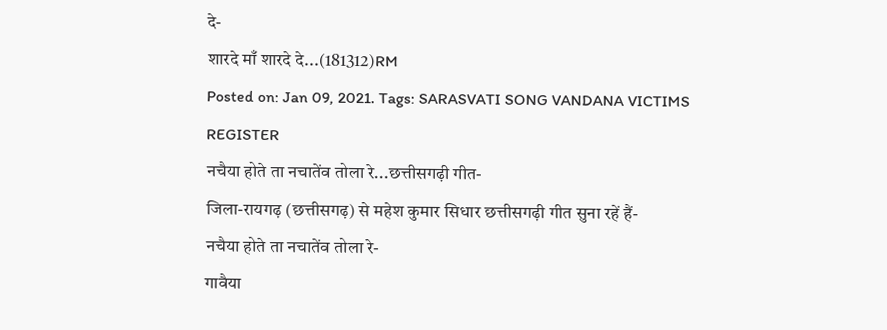दे-
शारदे माँ शारदे दे...(181312)RM
Posted on: Jan 09, 2021. Tags: SARASVATI SONG VANDANA VICTIMS REGISTER
नचैया होते ता नचातेंव तोला रे...छत्तीसगढ़ी गीत-
जिला-रायगढ़ (छत्तीसगढ़) से महेश कुमार सिधार छत्तीसगढ़ी गीत सुना रहें हैं-
नचैया होते ता नचातेंव तोला रे-
गावैया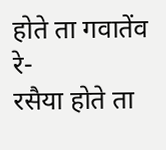होते ता गवातेंव रे-
रसैया होते ता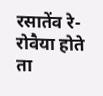रसातेंव रे-
रोवैया होते ता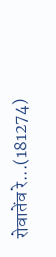रोवातेंव रे...(181274)